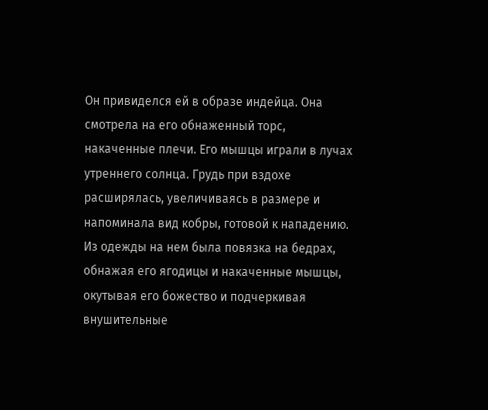Он привиделся ей в образе индейца. Она смотрела на его обнаженный торс, накаченные плечи. Его мышцы играли в лучах утреннего солнца. Грудь при вздохе расширялась, увеличиваясь в размере и напоминала вид кобры, готовой к нападению. Из одежды на нем была повязка на бедрах, обнажая его ягодицы и накаченные мышцы, окутывая его божество и подчеркивая внушительные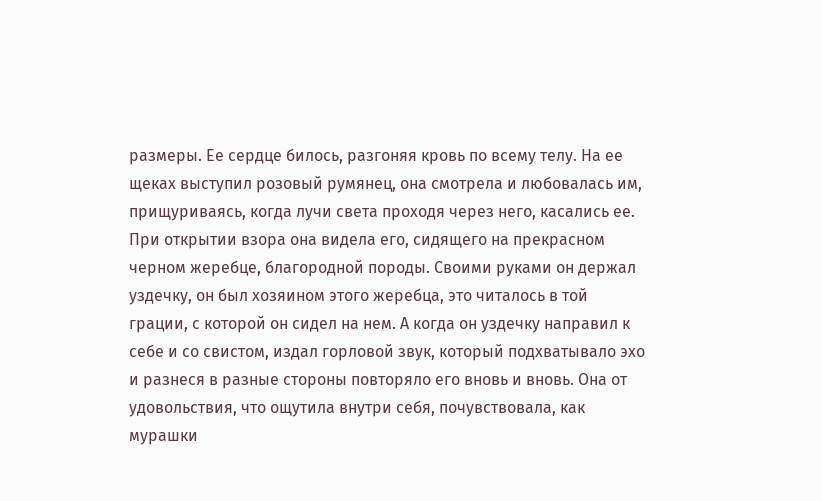размеры. Ее сердце билось, разгоняя кровь по всему телу. На ее щеках выступил розовый румянец, она смотрела и любовалась им, прищуриваясь, когда лучи света проходя через него, касались ее. При открытии взора она видела его, сидящего на прекрасном черном жеребце, благородной породы. Своими руками он держал уздечку, он был хозяином этого жеребца, это читалось в той грации, с которой он сидел на нем. А когда он уздечку направил к себе и со свистом, издал горловой звук, который подхватывало эхо и разнеся в разные стороны повторяло его вновь и вновь. Она от удовольствия, что ощутила внутри себя, почувствовала, как мурашки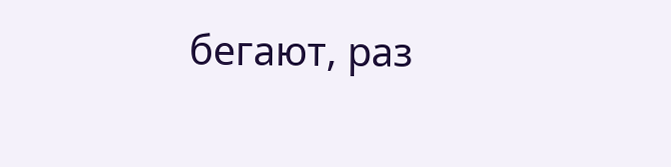бегают, раз